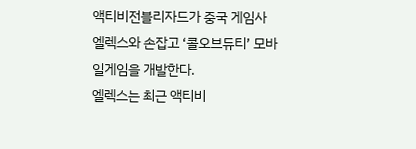액티비전블리자드가 중국 게임사 엘렉스와 손잡고 ‘콜오브듀티’ 모바일게임을 개발한다.
엘렉스는 최근 액티비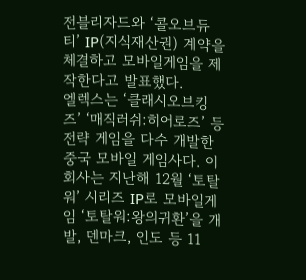전블리자드와 ‘콜오브듀티’ IP(지식재산권) 계약을 체결하고 모바일게임을 제작한다고 발표했다.
엘렉스는 ‘클래시오브킹즈’ ‘매직러쉬:히어로즈’ 등 전략 게임을 다수 개발한 중국 모바일 게임사다. 이 회사는 지난해 12월 ‘토탈워’ 시리즈 IP로 모바일게임 ‘토탈워:왕의귀환’을 개발, 덴마크, 인도 등 11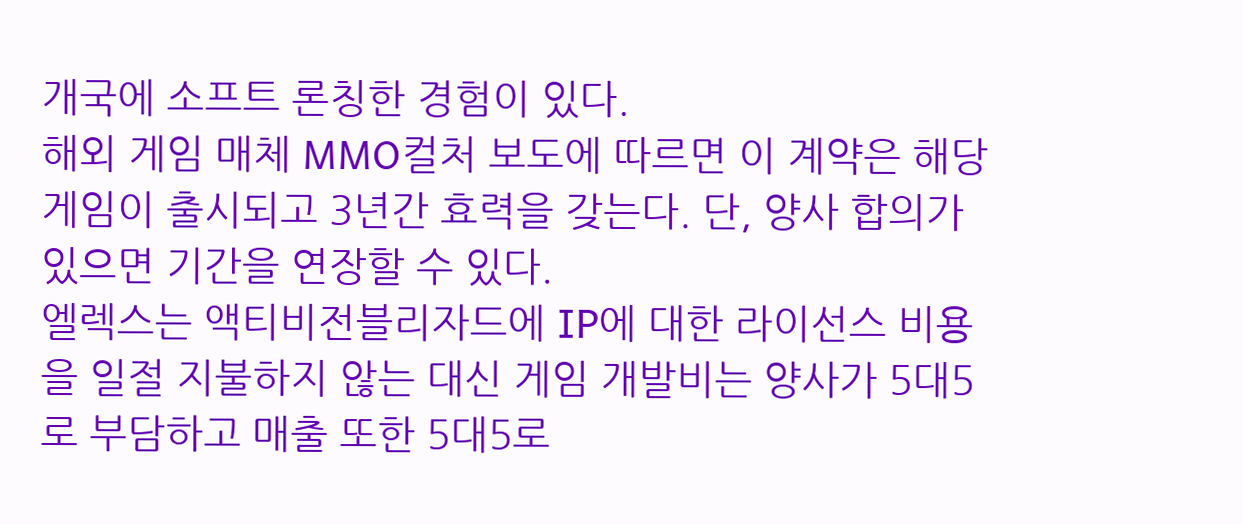개국에 소프트 론칭한 경험이 있다.
해외 게임 매체 MMO컬처 보도에 따르면 이 계약은 해당 게임이 출시되고 3년간 효력을 갖는다. 단, 양사 합의가 있으면 기간을 연장할 수 있다.
엘렉스는 액티비전블리자드에 IP에 대한 라이선스 비용을 일절 지불하지 않는 대신 게임 개발비는 양사가 5대5로 부담하고 매출 또한 5대5로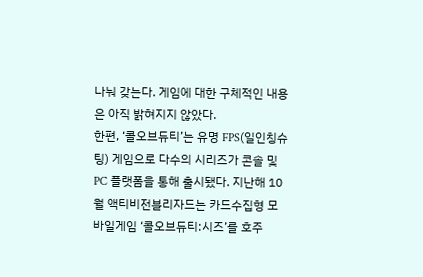나눠 갖는다. 게임에 대한 구체적인 내용은 아직 밝혀지지 않았다.
한편, ‘콜오브듀티’는 유명 FPS(일인칭슈팅) 게임으로 다수의 시리즈가 콘솔 및 PC 플랫폼을 통해 출시됐다. 지난해 10월 액티비전블리자드는 카드수집형 모바일게임 ‘콜오브듀티:시즈’를 호주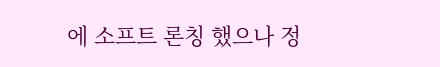에 소프트 론칭 했으나 정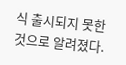식 출시되지 못한 것으로 알려졌다.